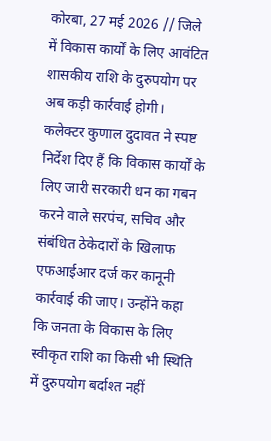कोरबा, 27 मई 2026 // जिले में विकास कार्यों के लिए आवंटित शासकीय राशि के दुरुपयोग पर अब कड़ी कार्रवाई होगी। कलेक्टर कुणाल दुदावत ने स्पष्ट निर्देश दिए हैं कि विकास कार्यों के लिए जारी सरकारी धन का गबन करने वाले सरपंच, सचिव और संबंधित ठेकेदारों के खिलाफ एफआईआर दर्ज कर कानूनी कार्रवाई की जाए। उन्होंने कहा कि जनता के विकास के लिए स्वीकृत राशि का किसी भी स्थिति में दुरुपयोग बर्दाश्त नहीं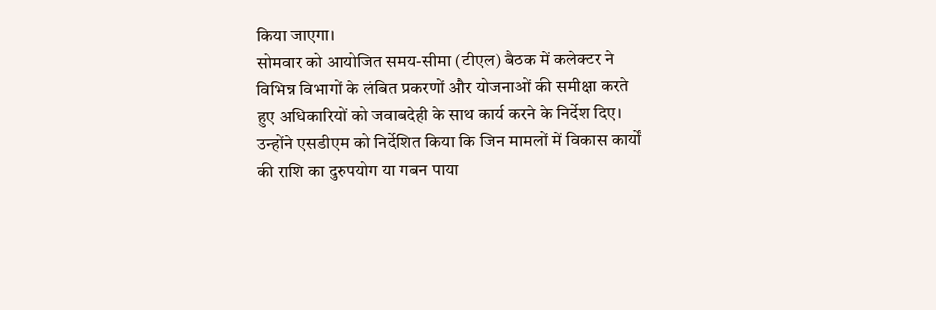किया जाएगा।
सोमवार को आयोजित समय-सीमा (टीएल) बैठक में कलेक्टर ने विभिन्न विभागों के लंबित प्रकरणों और योजनाओं की समीक्षा करते हुए अधिकारियों को जवाबदेही के साथ कार्य करने के निर्देश दिए। उन्होंने एसडीएम को निर्देशित किया कि जिन मामलों में विकास कार्यों की राशि का दुरुपयोग या गबन पाया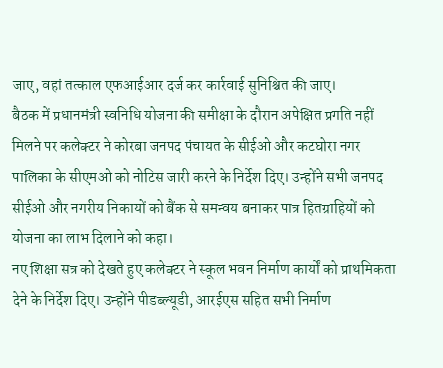जाए, वहां तत्काल एफआईआर दर्ज कर कार्रवाई सुनिश्चित की जाए।
बैठक में प्रधानमंत्री स्वनिधि योजना की समीक्षा के दौरान अपेक्षित प्रगति नहीं मिलने पर कलेक्टर ने कोरबा जनपद पंचायत के सीईओ और कटघोरा नगर पालिका के सीएमओ को नोटिस जारी करने के निर्देश दिए। उन्होंने सभी जनपद सीईओ और नगरीय निकायों को बैंक से समन्वय बनाकर पात्र हितग्राहियों को योजना का लाभ दिलाने को कहा।
नए शिक्षा सत्र को देखते हुए कलेक्टर ने स्कूल भवन निर्माण कार्यों को प्राथमिकता देने के निर्देश दिए। उन्होंने पीडब्ल्यूडी, आरईएस सहित सभी निर्माण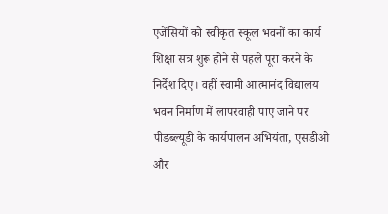एजेंसियों को स्वीकृत स्कूल भवनों का कार्य शिक्षा सत्र शुरू होने से पहले पूरा करने के निर्देश दिए। वहीं स्वामी आत्मानंद विद्यालय भवन निर्माण में लापरवाही पाए जाने पर पीडब्ल्यूडी के कार्यपालन अभियंता, एसडीओ और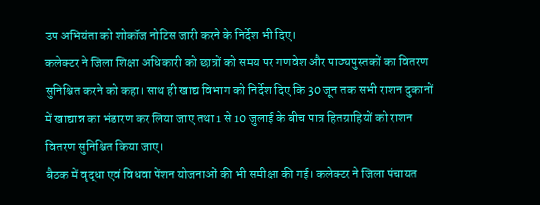उप अभियंता को शोकॉज नोटिस जारी करने के निर्देश भी दिए।
कलेक्टर ने जिला शिक्षा अधिकारी को छात्रों को समय पर गणवेश और पाठ्यपुस्तकों का वितरण सुनिश्चित करने को कहा। साथ ही खाद्य विभाग को निर्देश दिए कि 30 जून तक सभी राशन दुकानों में खाद्यान्न का भंडारण कर लिया जाए तथा 1 से 10 जुलाई के बीच पात्र हितग्राहियों को राशन वितरण सुनिश्चित किया जाए।
बैठक में वृद्धा एवं विधवा पेंशन योजनाओं की भी समीक्षा की गई। कलेक्टर ने जिला पंचायत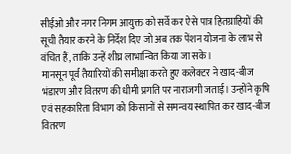सीईओ और नगर निगम आयुक्त को सर्वे कर ऐसे पात्र हितग्राहियों की सूची तैयार करने के निर्देश दिए जो अब तक पेंशन योजना के लाभ से वंचित हैं, ताकि उन्हें शीघ्र लाभान्वित किया जा सके।
मानसून पूर्व तैयारियों की समीक्षा करते हुए कलेक्टर ने खाद-बीज भंडारण और वितरण की धीमी प्रगति पर नाराजगी जताई। उन्होंने कृषि एवं सहकारिता विभाग को किसानों से समन्वय स्थापित कर खाद-बीज वितरण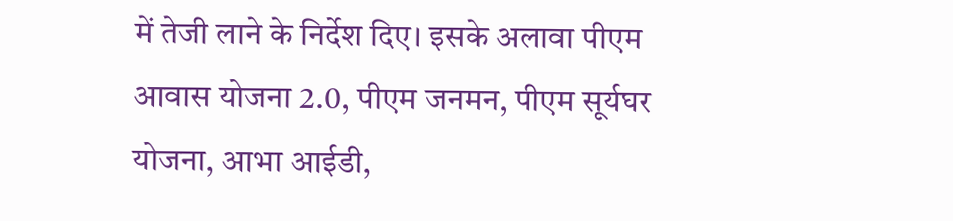में तेजी लाने के निर्देश दिए। इसके अलावा पीएम आवास योजना 2.0, पीएम जनमन, पीएम सूर्यघर योजना, आभा आईडी,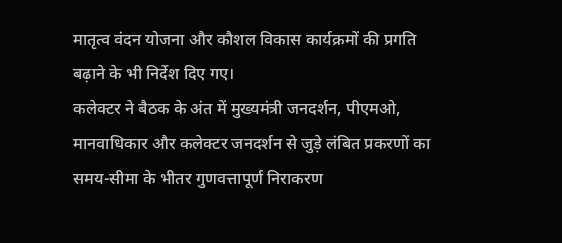मातृत्व वंदन योजना और कौशल विकास कार्यक्रमों की प्रगति बढ़ाने के भी निर्देश दिए गए।
कलेक्टर ने बैठक के अंत में मुख्यमंत्री जनदर्शन, पीएमओ, मानवाधिकार और कलेक्टर जनदर्शन से जुड़े लंबित प्रकरणों का समय-सीमा के भीतर गुणवत्तापूर्ण निराकरण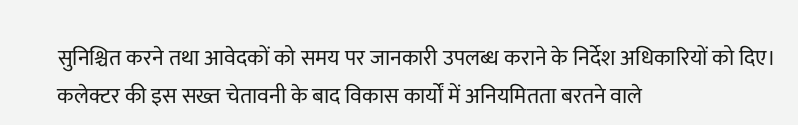सुनिश्चित करने तथा आवेदकों को समय पर जानकारी उपलब्ध कराने के निर्देश अधिकारियों को दिए।
कलेक्टर की इस सख्त चेतावनी के बाद विकास कार्यों में अनियमितता बरतने वाले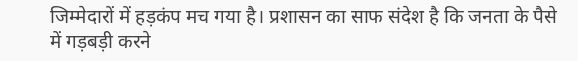जिम्मेदारों में हड़कंप मच गया है। प्रशासन का साफ संदेश है कि जनता के पैसे में गड़बड़ी करने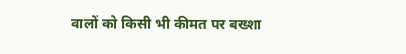वालों को किसी भी कीमत पर बख्शा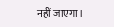नहीं जाएगा।